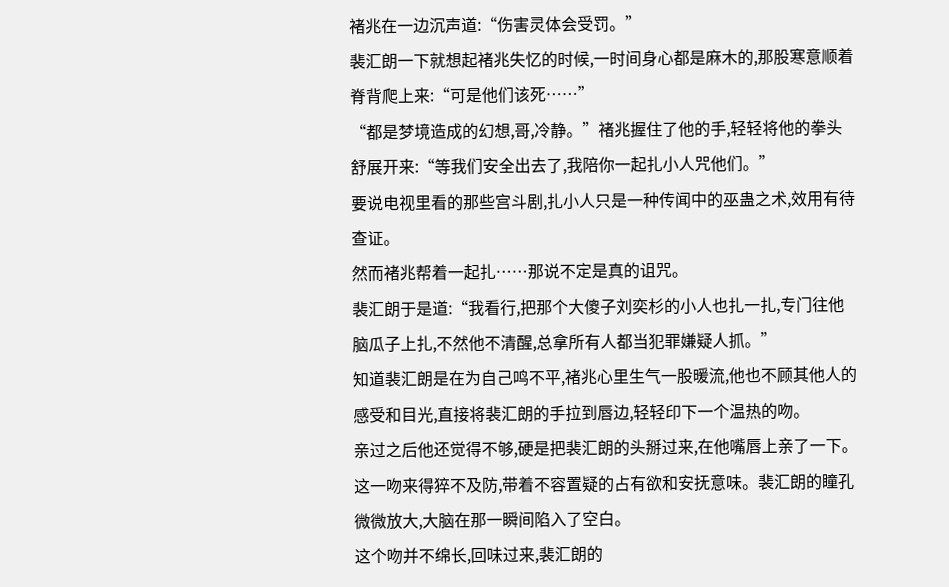褚兆在一边沉声道:“伤害灵体会受罚。”
裴汇朗一下就想起褚兆失忆的时候,一时间身心都是麻木的,那股寒意顺着脊背爬上来:“可是他们该死……”
“都是梦境造成的幻想,哥,冷静。”褚兆握住了他的手,轻轻将他的拳头舒展开来:“等我们安全出去了,我陪你一起扎小人咒他们。”
要说电视里看的那些宫斗剧,扎小人只是一种传闻中的巫蛊之术,效用有待查证。
然而褚兆帮着一起扎……那说不定是真的诅咒。
裴汇朗于是道:“我看行,把那个大傻子刘奕杉的小人也扎一扎,专门往他脑瓜子上扎,不然他不清醒,总拿所有人都当犯罪嫌疑人抓。”
知道裴汇朗是在为自己鸣不平,褚兆心里生气一股暖流,他也不顾其他人的感受和目光,直接将裴汇朗的手拉到唇边,轻轻印下一个温热的吻。
亲过之后他还觉得不够,硬是把裴汇朗的头掰过来,在他嘴唇上亲了一下。
这一吻来得猝不及防,带着不容置疑的占有欲和安抚意味。裴汇朗的瞳孔微微放大,大脑在那一瞬间陷入了空白。
这个吻并不绵长,回味过来,裴汇朗的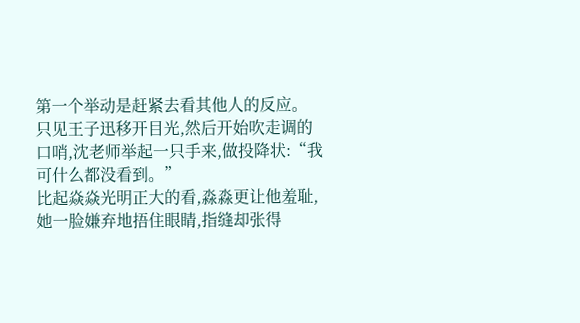第一个举动是赶紧去看其他人的反应。
只见王子迅移开目光,然后开始吹走调的口哨,沈老师举起一只手来,做投降状:“我可什么都没看到。”
比起焱焱光明正大的看,淼淼更让他羞耻,她一脸嫌弃地捂住眼睛,指缝却张得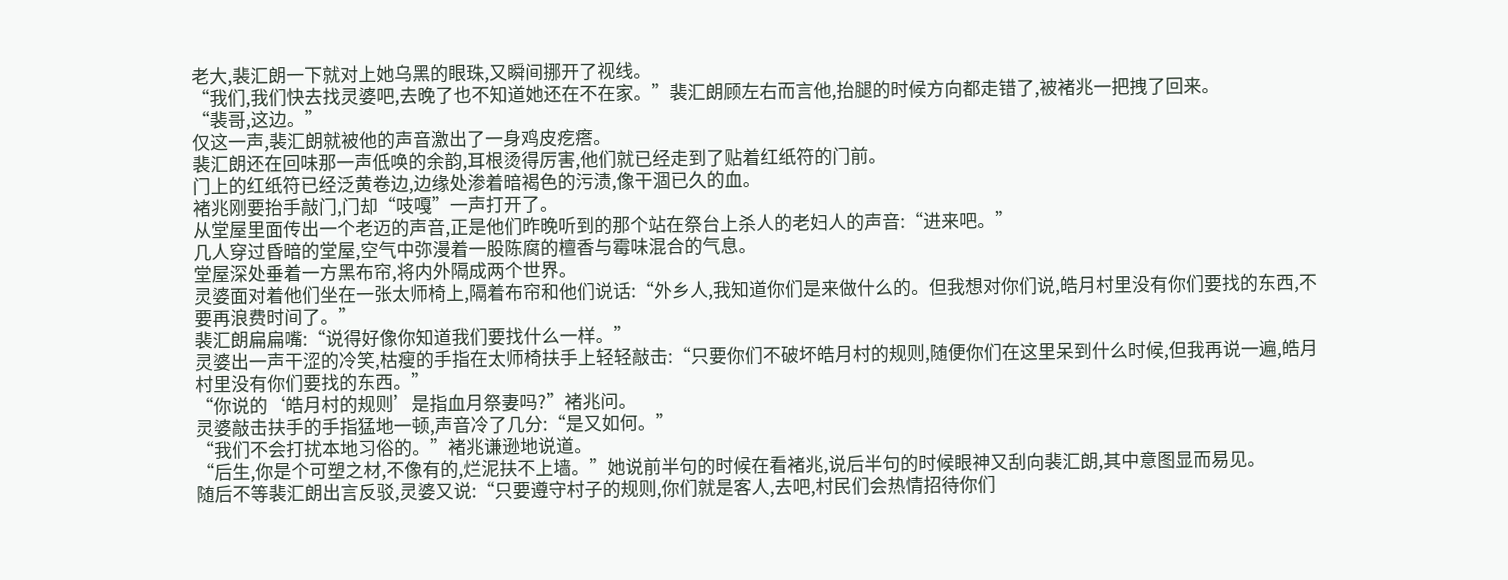老大,裴汇朗一下就对上她乌黑的眼珠,又瞬间挪开了视线。
“我们,我们快去找灵婆吧,去晚了也不知道她还在不在家。”裴汇朗顾左右而言他,抬腿的时候方向都走错了,被褚兆一把拽了回来。
“裴哥,这边。”
仅这一声,裴汇朗就被他的声音激出了一身鸡皮疙瘩。
裴汇朗还在回味那一声低唤的余韵,耳根烫得厉害,他们就已经走到了贴着红纸符的门前。
门上的红纸符已经泛黄卷边,边缘处渗着暗褐色的污渍,像干涸已久的血。
褚兆刚要抬手敲门,门却“吱嘎”一声打开了。
从堂屋里面传出一个老迈的声音,正是他们昨晚听到的那个站在祭台上杀人的老妇人的声音:“进来吧。”
几人穿过昏暗的堂屋,空气中弥漫着一股陈腐的檀香与霉味混合的气息。
堂屋深处垂着一方黑布帘,将内外隔成两个世界。
灵婆面对着他们坐在一张太师椅上,隔着布帘和他们说话:“外乡人,我知道你们是来做什么的。但我想对你们说,皓月村里没有你们要找的东西,不要再浪费时间了。”
裴汇朗扁扁嘴:“说得好像你知道我们要找什么一样。”
灵婆出一声干涩的冷笑,枯瘦的手指在太师椅扶手上轻轻敲击:“只要你们不破坏皓月村的规则,随便你们在这里呆到什么时候,但我再说一遍,皓月村里没有你们要找的东西。”
“你说的‘皓月村的规则’是指血月祭妻吗?”褚兆问。
灵婆敲击扶手的手指猛地一顿,声音冷了几分:“是又如何。”
“我们不会打扰本地习俗的。”褚兆谦逊地说道。
“后生,你是个可塑之材,不像有的,烂泥扶不上墙。”她说前半句的时候在看褚兆,说后半句的时候眼神又刮向裴汇朗,其中意图显而易见。
随后不等裴汇朗出言反驳,灵婆又说:“只要遵守村子的规则,你们就是客人,去吧,村民们会热情招待你们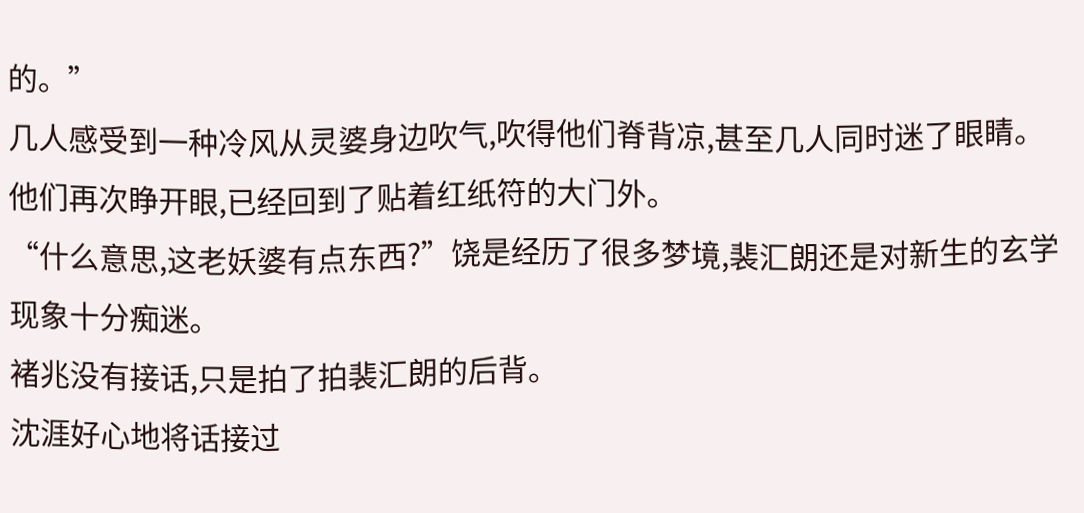的。”
几人感受到一种冷风从灵婆身边吹气,吹得他们脊背凉,甚至几人同时迷了眼睛。
他们再次睁开眼,已经回到了贴着红纸符的大门外。
“什么意思,这老妖婆有点东西?”饶是经历了很多梦境,裴汇朗还是对新生的玄学现象十分痴迷。
褚兆没有接话,只是拍了拍裴汇朗的后背。
沈涯好心地将话接过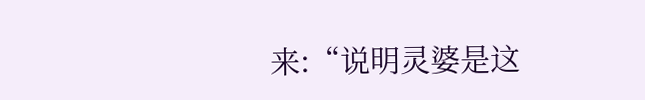来:“说明灵婆是这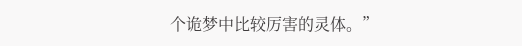个诡梦中比较厉害的灵体。”